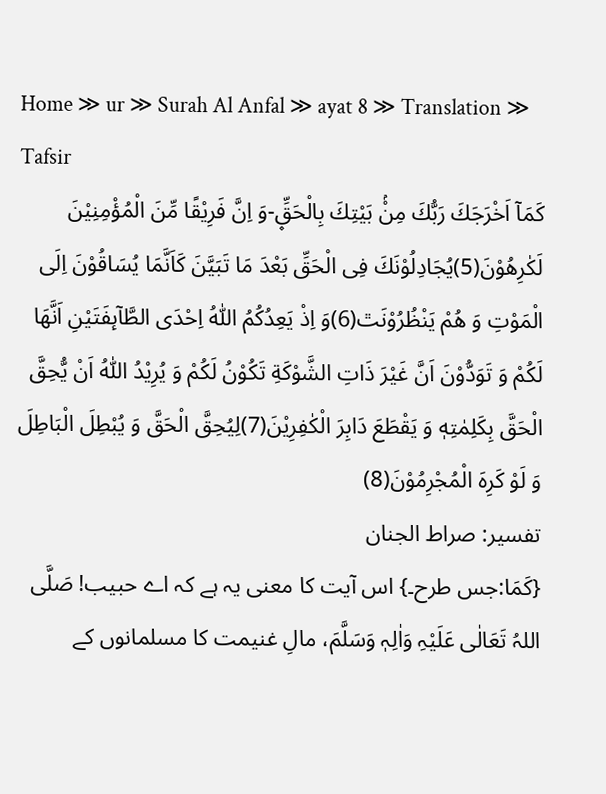Home ≫ ur ≫ Surah Al Anfal ≫ ayat 8 ≫ Translation ≫ Tafsir
كَمَاۤ اَخْرَجَكَ رَبُّكَ مِنْۢ بَیْتِكَ بِالْحَقِّ۪-وَ اِنَّ فَرِیْقًا مِّنَ الْمُؤْمِنِیْنَ لَكٰرِهُوْنَ(5)یُجَادِلُوْنَكَ فِی الْحَقِّ بَعْدَ مَا تَبَیَّنَ كَاَنَّمَا یُسَاقُوْنَ اِلَى الْمَوْتِ وَ هُمْ یَنْظُرُوْنَٿ(6)وَ اِذْ یَعِدُكُمُ اللّٰهُ اِحْدَى الطَّآىٕفَتَیْنِ اَنَّهَا لَكُمْ وَ تَوَدُّوْنَ اَنَّ غَیْرَ ذَاتِ الشَّوْكَةِ تَكُوْنُ لَكُمْ وَ یُرِیْدُ اللّٰهُ اَنْ یُّحِقَّ الْحَقَّ بِكَلِمٰتِهٖ وَ یَقْطَعَ دَابِرَ الْكٰفِرِیْنَ(7)لِیُحِقَّ الْحَقَّ وَ یُبْطِلَ الْبَاطِلَ وَ لَوْ كَرِهَ الْمُجْرِمُوْنَ(8)
تفسیر: صراط الجنان
{كَمَا:جس طرح۔} اس آیت کا معنی یہ ہے کہ اے حبیب! صَلَّی اللہُ تَعَالٰی عَلَیْہِ وَاٰلِہٖ وَسَلَّمَ، مالِ غنیمت کا مسلمانوں کے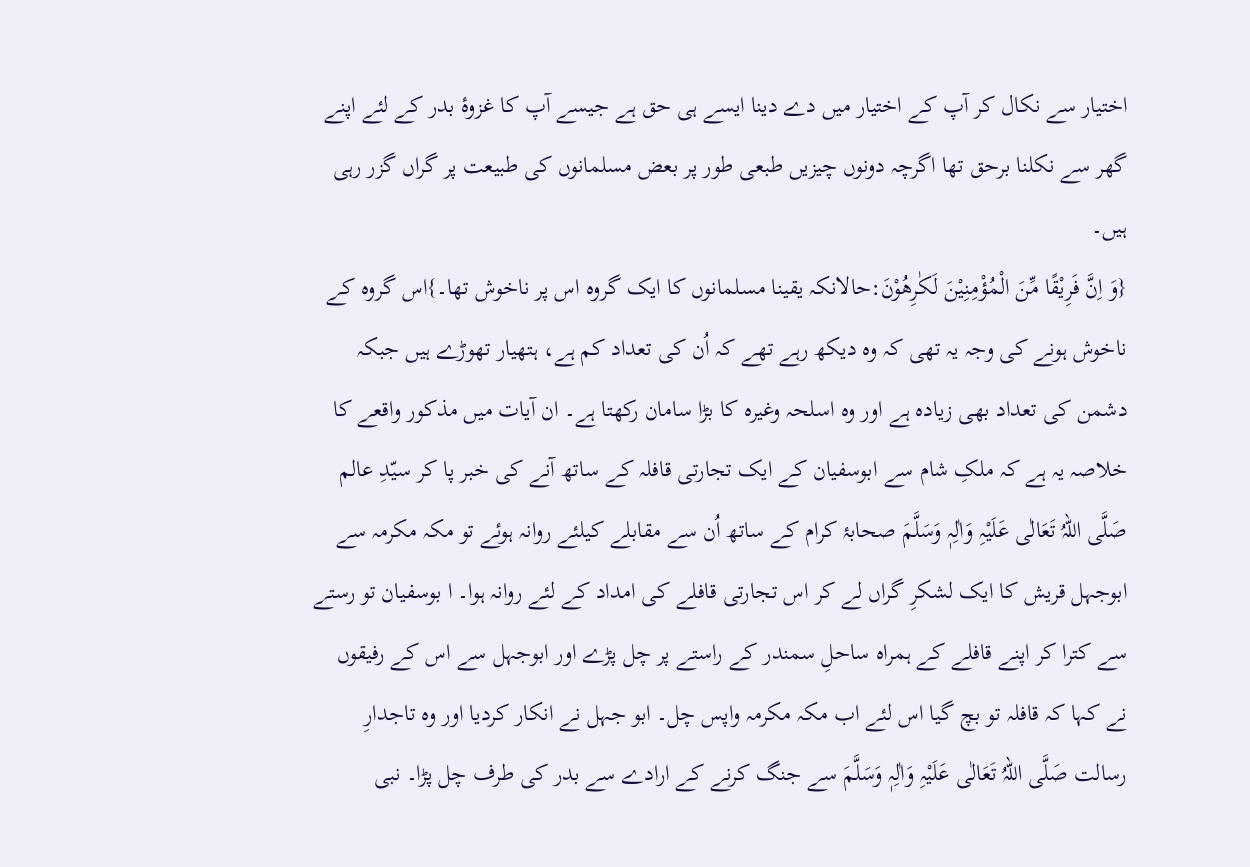اختیار سے نکال کر آپ کے اختیار میں دے دینا ایسے ہی حق ہے جیسے آپ کا غزوۂ بدر کے لئے اپنے گھر سے نکلنا برحق تھا اگرچہ دونوں چیزیں طبعی طور پر بعض مسلمانوں کی طبیعت پر گراں گزر رہی ہیں۔
{وَ اِنَّ فَرِیْقًا مِّنَ الْمُؤْمِنِیْنَ لَكٰرِهُوْنَ:حالانکہ یقینا مسلمانوں کا ایک گروہ اس پر ناخوش تھا۔}اس گروہ کے ناخوش ہونے کی وجہ یہ تھی کہ وہ دیکھ رہے تھے کہ اُن کی تعداد کم ہے، ہتھیار تھوڑے ہیں جبکہ دشمن کی تعداد بھی زیادہ ہے اور وہ اسلحہ وغیرہ کا بڑا سامان رکھتا ہے۔ ان آیات میں مذکور واقعے کا خلاصہ یہ ہے کہ ملکِ شام سے ابوسفیان کے ایک تجارتی قافلہ کے ساتھ آنے کی خبر پا کر سیّدِ عالم صَلَّی اللہُ تَعَالٰی عَلَیْہِ وَاٰلِہٖ وَسَلَّمَ صحابۂ کرام کے ساتھ اُن سے مقابلے کیلئے روانہ ہوئے تو مکہ مکرمہ سے ابوجہل قریش کا ایک لشکرِ گراں لے کر اس تجارتی قافلے کی امداد کے لئے روانہ ہوا۔ ا بوسفیان تو رستے سے کترا کر اپنے قافلے کے ہمراہ ساحلِ سمندر کے راستے پر چل پڑے اور ابوجہل سے اس کے رفیقوں نے کہا کہ قافلہ تو بچ گیا اس لئے اب مکہ مکرمہ واپس چل۔ ابو جہل نے انکار کردیا اور وہ تاجدارِ رسالت صَلَّی اللہُ تَعَالٰی عَلَیْہِ وَاٰلِہٖ وَسَلَّمَ سے جنگ کرنے کے ارادے سے بدر کی طرف چل پڑا۔ نبی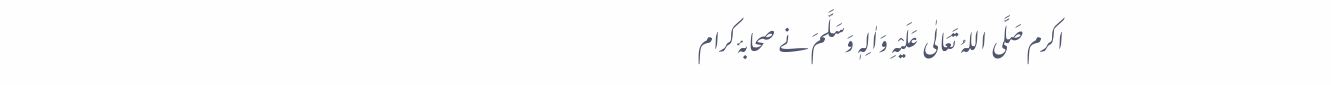اکرم صَلَّی اللہُ تَعَالٰی عَلَیْہِ وَاٰلِہٖ وَسَلَّمَ نے صحابۂ کرام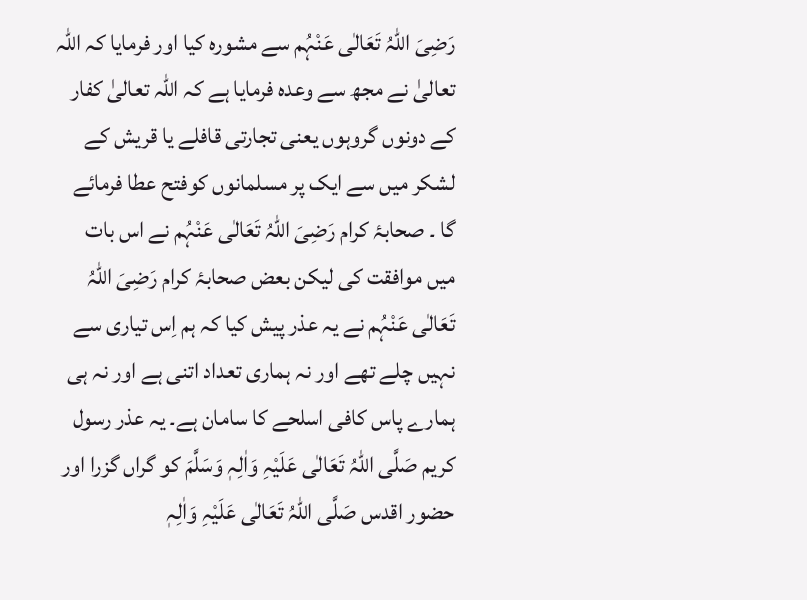رَضِیَ اللہُ تَعَالٰی عَنْہُم سے مشورہ کیا اور فرمایا کہ اللہ تعالیٰ نے مجھ سے وعدہ فرمایا ہے کہ اللہ تعالیٰ کفار کے دونوں گروہوں یعنی تجارتی قافلے یا قریش کے لشکر میں سے ایک پر مسلمانوں کوفتح عطا فرمائے گا ۔ صحابۂ کرام رَضِیَ اللہُ تَعَالٰی عَنْہُم نے اس بات میں موافقت کی لیکن بعض صحابۂ کرام رَضِیَ اللہُ تَعَالٰی عَنْہُم نے یہ عذر پیش کیا کہ ہم اِس تیاری سے نہیں چلے تھے اور نہ ہماری تعداد اتنی ہے اور نہ ہی ہمارے پاس کافی اسلحے کا سامان ہے۔ یہ عذر رسول کریم صَلَّی اللہُ تَعَالٰی عَلَیْہِ وَاٰلِہٖ وَسَلَّمَ کو گراں گزرا اور حضور اقدس صَلَّی اللہُ تَعَالٰی عَلَیْہِ وَاٰلِہٖ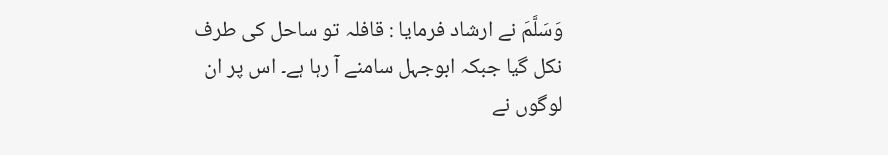وَسَلَّمَ نے ارشاد فرمایا : قافلہ تو ساحل کی طرف نکل گیا جبکہ ابوجہل سامنے آ رہا ہے۔ اس پر ان لوگوں نے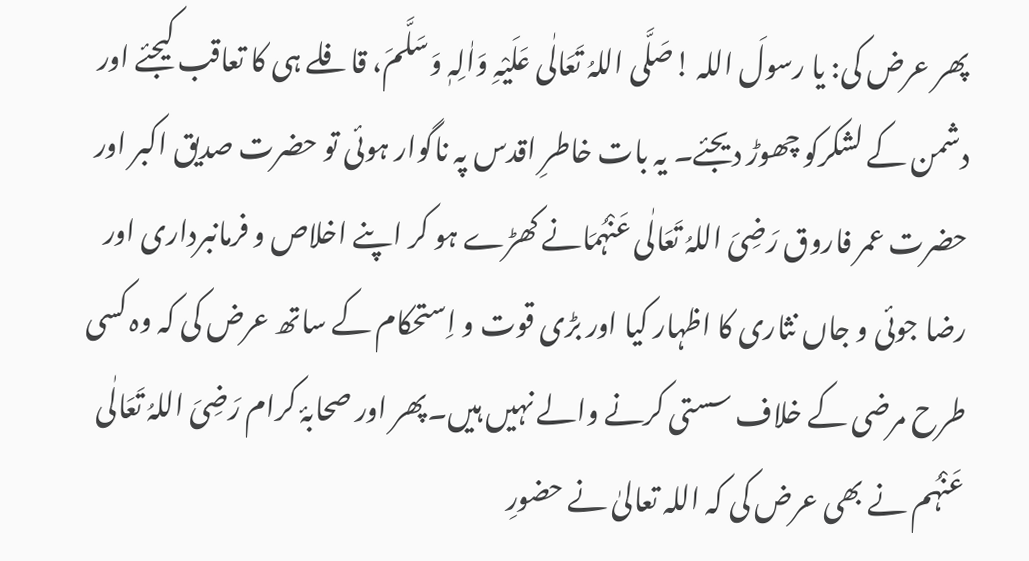پھر عرض کی: یا رسولَ اللہ !صَلَّی اللہُ تَعَالٰی عَلَیْہِ وَاٰلِہٖ وَسَلَّمَ، قافلے ہی کا تعاقب کیجئے اور دشمن کے لشکرکو چھوڑ دیجئے۔ یہ بات خاطرِ اقدس پہ ناگوار ہوئی تو حضرت صدیق اکبر اور حضرت عمر فاروق رَضِیَ اللہُ تَعَالٰی عَنْہُمَانے کھڑے ہو کر اپنے اخلاص و فرمانبرداری اور رضا جوئی و جاں نثاری کا اظہار کیا اور بڑی قوت و اِستحکام کے ساتھ عرض کی کہ وہ کسی طرح مرضی کے خلاف سستی کرنے والے نہیں ہیں۔پھر اور صحابۂ کرام رَضِیَ اللہُ تَعَالٰی عَنْہُم نے بھی عرض کی کہ اللہ تعالیٰ نے حضورِ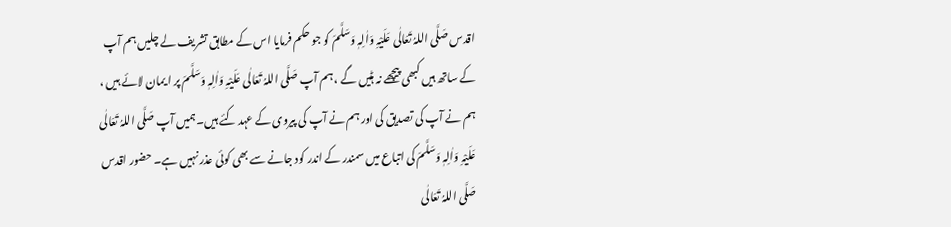اقدس صَلَّی اللہُ تَعَالٰی عَلَیْہِ وَاٰلِہٖ وَسَلَّمَ کو جو حکم فرمایا اس کے مطابق تشریف لے چلیں ہم آپ کے ساتھ ہیں کبھی پیچھے نہ ہٹیں گے ، ہم آپ صَلَّی اللہُ تَعَالٰی عَلَیْہِ وَاٰلِہٖ وَسَلَّمَ پر ا یمان لائے ہیں ، ہم نے آپ کی تصدیق کی اور ہم نے آپ کی پیروی کے عہد کئے ہیں۔ہمیں آپ صَلَّی اللہُ تَعَالٰی عَلَیْہِ وَاٰلِہٖ وَسَلَّمَ کی اتباع میں سمندر کے اندر کود جانے سے بھی کوئی عذر نہیں ہے۔ حضور اقدس صَلَّی اللہُ تَعَالٰی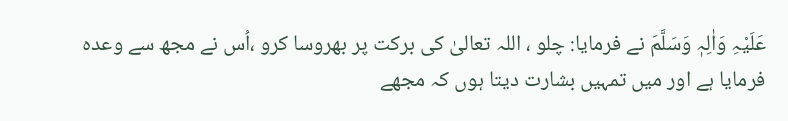عَلَیْہِ وَاٰلِہٖ وَسَلَّمَ نے فرمایا: چلو ، اللہ تعالیٰ کی برکت پر بھروسا کرو ،اُس نے مجھ سے وعدہ فرمایا ہے اور میں تمہیں بشارت دیتا ہوں کہ مجھے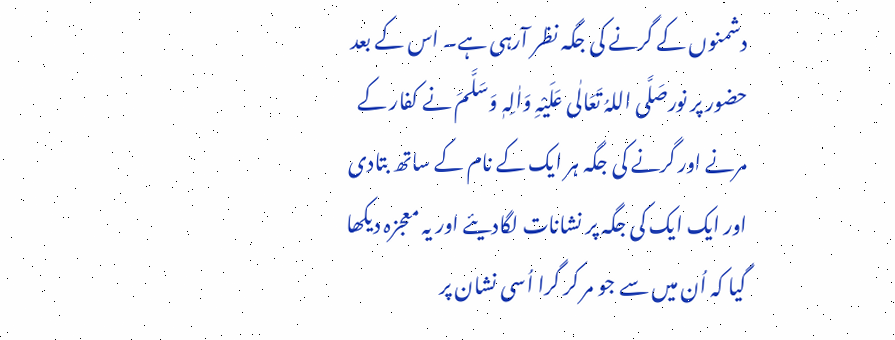دشمنوں کے گرنے کی جگہ نظر آرہی ہے۔ اس کے بعد حضور پر نورصَلَّی اللہُ تَعَالٰی عَلَیْہِ وَاٰلِہٖ وَسَلَّمَ نے کفار کے مرنے اور گرنے کی جگہ ہر ایک کے نام کے ساتھ بتادی اور ایک ایک کی جگہ پر نشانات لگادیئے اور یہ معجزہ دیکھا گیا کہ اُن میں سے جو مر کر گرا اُسی نشان پر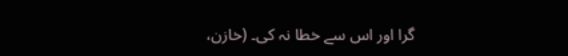گرا اور اس سے خطا نہ کی۔ (خازن،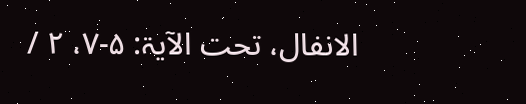الانفال، تحت الآیۃ: ۵-۷، ۲ /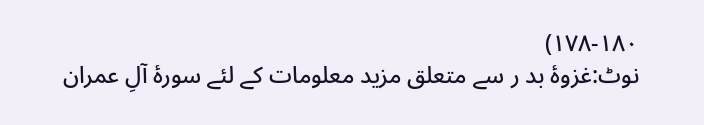۱۷۸-۱۸۰)
نوٹ:غزوۂ بد ر سے متعلق مزید معلومات کے لئے سورۂ آلِ عمران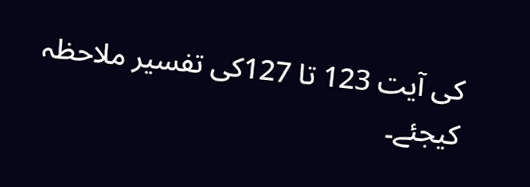کی آیت 123 تا 127کی تفسیر ملاحظہ کیجئے۔